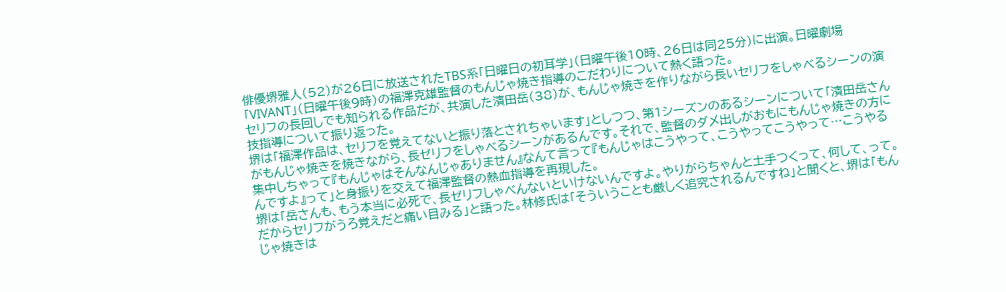俳優堺雅人(52)が26日に放送されたTBS系「日曜日の初耳学」(日曜午後10時、26日は同25分)に出演。日曜劇場「VIVANT」(日曜午後9時)の福澤克雄監督のもんじゃ焼き指導のこだわりについて熱く語った。
セリフの長回しでも知られる作品だが、共演した濱田岳(38)が、もんじゃ焼きを作りながら長いセリフをしゃべるシーンの演技指導について振り返った。
堺は「福澤作品は、セリフを覚えてないと振り落とされちゃいます」としつつ、第1シーズンのあるシーンについて「濱田岳さんがもんじゃ焼きを焼きながら、長ゼリフをしゃべるシーンがあるんです。それで、監督のダメ出しがおもにもんじゃ焼きの方に集中しちゃって『もんじゃはそんなんじゃありません』なんて言って『もんじゃはこうやって、こうやってこうやって…こうやるんですよ』って」と身振りを交えて福澤監督の熱血指導を再現した。
堺は「岳さんも、もう本当に必死で、長ゼリフしゃべんないといけないんですよ。やりがらちゃんと土手つくって、何して、って。だからセリフがうろ覚えだと痛い目みる」と語った。林修氏は「そういうことも厳しく追究されるんですね」と聞くと、堺は「もんじゃ焼きは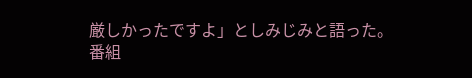厳しかったですよ」としみじみと語った。
番組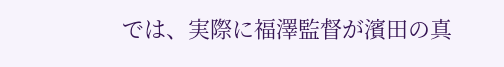では、実際に福澤監督が濱田の真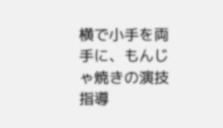横で小手を両手に、もんじゃ焼きの演技指導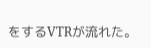をするVTRが流れた。